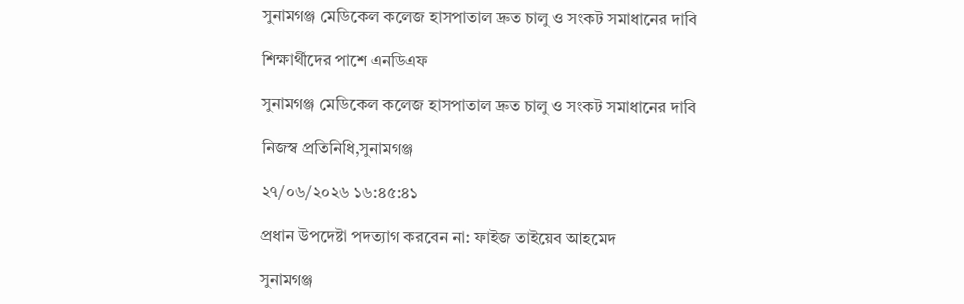সুনামগঞ্জ মেডিকেল কলেজ হাসপাতাল দ্রুত চালু ও সংকট সমাধানের দাবি

শিক্ষার্থীদের পাশে এনডিএফ

সুনামগঞ্জ মেডিকেল কলেজ হাসপাতাল দ্রুত চালু ও সংকট সমাধানের দাবি

নিজস্ব প্রতিনিধি,সুনামগঞ্জ

২৭/০৬/২০২৬ ১৬:৪৫:৪১

প্রধান উপদেষ্টা পদত্যাগ করবেন না: ফাইজ তাইয়েব আহমেদ

সুনামগঞ্জ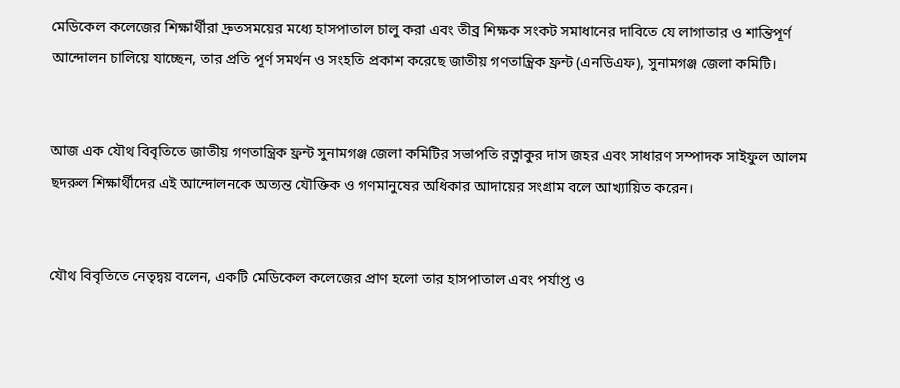মেডিকেল কলেজের শিক্ষার্থীরা দ্রুতসময়ের মধ্যে হাসপাতাল চালু করা এবং তীব্র শিক্ষক সংকট সমাধানের দাবিতে যে লাগাতার ও শান্তিপূর্ণ আন্দোলন চালিয়ে যাচ্ছেন, তার প্রতি পূর্ণ সমর্থন ও সংহতি প্রকাশ করেছে জাতীয় গণতান্ত্রিক ফ্রন্ট (এনডিএফ), সুনামগঞ্জ জেলা কমিটি।


আজ এক যৌথ বিবৃতিতে জাতীয় গণতান্ত্রিক ফ্রন্ট সুনামগঞ্জ জেলা কমিটির সভাপতি রত্নাকুর দাস জহর এবং সাধারণ সম্পাদক সাইফুল আলম ছদরুল শিক্ষার্থীদের এই আন্দোলনকে অত্যন্ত যৌক্তিক ও গণমানুষের অধিকার আদায়ের সংগ্রাম বলে আখ্যায়িত করেন।


যৌথ বিবৃতিতে নেতৃদ্বয় বলেন, একটি মেডিকেল কলেজের প্রাণ হলো তার হাসপাতাল এবং পর্যাপ্ত ও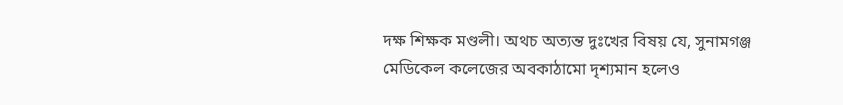দক্ষ শিক্ষক মণ্ডলী। অথচ অত্যন্ত দুঃখের বিষয় যে, সুনামগঞ্জ মেডিকেল কলেজের অবকাঠামো দৃশ্যমান হলেও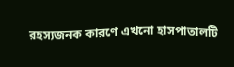রহস্যজনক কারণে এখনো হাসপাতালটি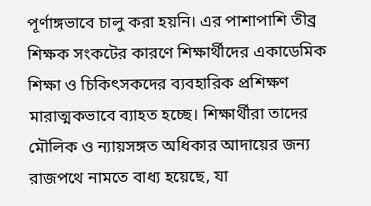পূর্ণাঙ্গভাবে চালু করা হয়নি। এর পাশাপাশি তীব্র শিক্ষক সংকটের কারণে শিক্ষার্থীদের একাডেমিক শিক্ষা ও চিকিৎসকদের ব্যবহারিক প্রশিক্ষণ মারাত্মকভাবে ব্যাহত হচ্ছে। শিক্ষার্থীরা তাদের মৌলিক ও ন্যায়সঙ্গত অধিকার আদায়ের জন্য রাজপথে নামতে বাধ্য হয়েছে, যা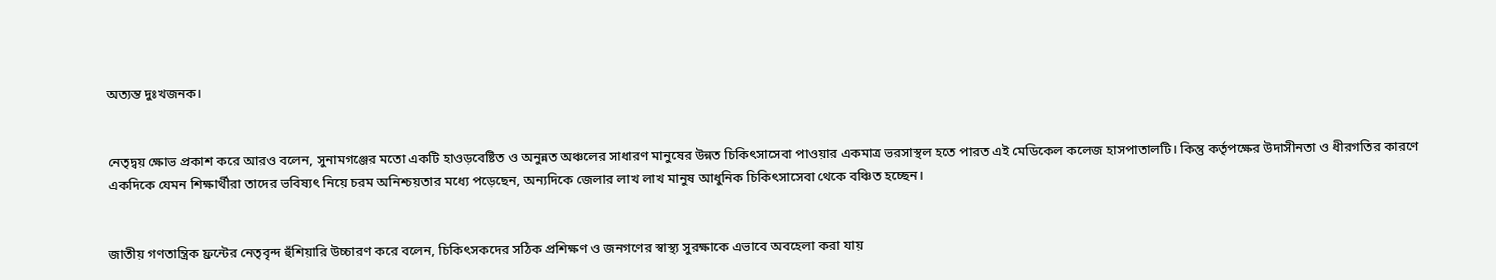অত্যন্ত দুঃখজনক।


নেতৃদ্বয় ক্ষোভ প্রকাশ করে আরও বলেন, সুনামগঞ্জের মতো একটি হাওড়বেষ্টিত ও অনুন্নত অঞ্চলের সাধারণ মানুষের উন্নত চিকিৎসাসেবা পাওয়ার একমাত্র ভরসাস্থল হতে পারত এই মেডিকেল কলেজ হাসপাতালটি। কিন্তু কর্তৃপক্ষের উদাসীনতা ও ধীরগতির কারণে একদিকে যেমন শিক্ষার্থীরা তাদের ভবিষ্যৎ নিয়ে চরম অনিশ্চয়তার মধ্যে পড়েছেন, অন্যদিকে জেলার লাখ লাখ মানুষ আধুনিক চিকিৎসাসেবা থেকে বঞ্চিত হচ্ছেন।


জাতীয় গণতান্ত্রিক ফ্রন্টের নেতৃবৃন্দ হুঁশিয়ারি উচ্চারণ করে বলেন, চিকিৎসকদের সঠিক প্রশিক্ষণ ও জনগণের স্বাস্থ্য সুরক্ষাকে এভাবে অবহেলা করা যায়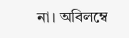না। অবিলম্বে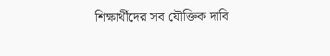শিক্ষার্থীদের সব যৌক্তিক দাবি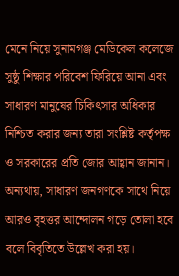মেনে নিয়ে সুনামগঞ্জ মেডিকেল কলেজে সুষ্ঠু শিক্ষার পরিবেশ ফিরিয়ে আনা এবং সাধারণ মানুষের চিকিৎসার অধিকার নিশ্চিত করার জন্য তারা সংশ্লিষ্ট কর্তৃপক্ষ ও সরকারের প্রতি জোর আহ্বান জানান। অন্যথায়, সাধারণ জনগণকে সাথে নিয়ে আরও বৃহত্তর আন্দোলন গড়ে তোলা হবে বলে বিবৃতিতে উল্লেখ করা হয়।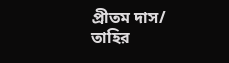প্রীতম দাস/ তাহির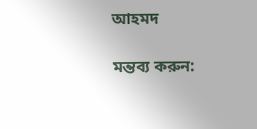আহমদ

মন্তব্য করুন: